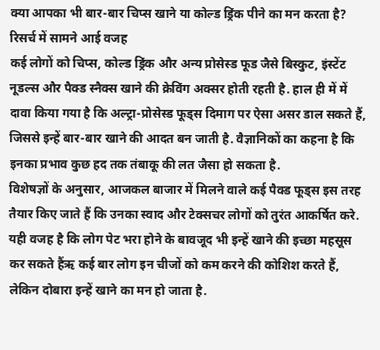क्या आपका भी बार-बार चिप्स खाने या कोल्ड ड्रिंक पीने का मन करता है? रिसर्च में सामने आई वजह
कई लोगों को चिप्स, कोल्ड ड्रिंक और अन्य प्रोसेस्ड फूड जैसे बिस्कुट, इंस्टेंट नूडल्स और पैक्ड स्नैक्स खाने की क्रेविंग अक्सर होती रहती है. हाल ही में में दावा किया गया है कि अल्ट्रा-प्रोसेस्ड फूड्स दिमाग पर ऐसा असर डाल सकते हैं, जिससे इन्हें बार-बार खाने की आदत बन जाती है. वैज्ञानिकों का कहना है कि इनका प्रभाव कुछ हद तक तंबाकू की लत जैसा हो सकता है.
विशेषज्ञों के अनुसार, आजकल बाजार में मिलने वाले कई पैक्ड फूड्स इस तरह तैयार किए जाते हैं कि उनका स्वाद और टेक्सचर लोगों को तुरंत आकर्षित करे. यही वजह है कि लोग पेट भरा होने के बावजूद भी इन्हें खाने की इच्छा महसूस कर सकते हैंऋ कई बार लोग इन चीजों को कम करने की कोशिश करते हैं, लेकिन दोबारा इन्हें खाने का मन हो जाता है.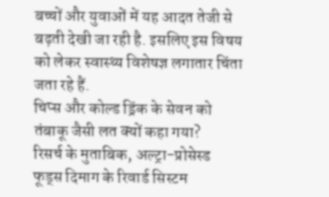बच्चों और युवाओं में यह आदत तेजी से बढ़ती देखी जा रही है. इसलिए इस विषय को लेकर स्वास्थ्य विशेषज्ञ लगातार चिंता जता रहे हैं.
चिप्स और कोल्ड ड्रिंक के सेवन को तंबाकू जैसी लत क्यों कहा गया?
रिसर्च के मुताबिक, अल्ट्रा-प्रोसेस्ड फूड्स दिमाग के रिवार्ड सिस्टम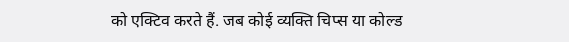को एक्टिव करते हैं. जब कोई व्यक्ति चिप्स या कोल्ड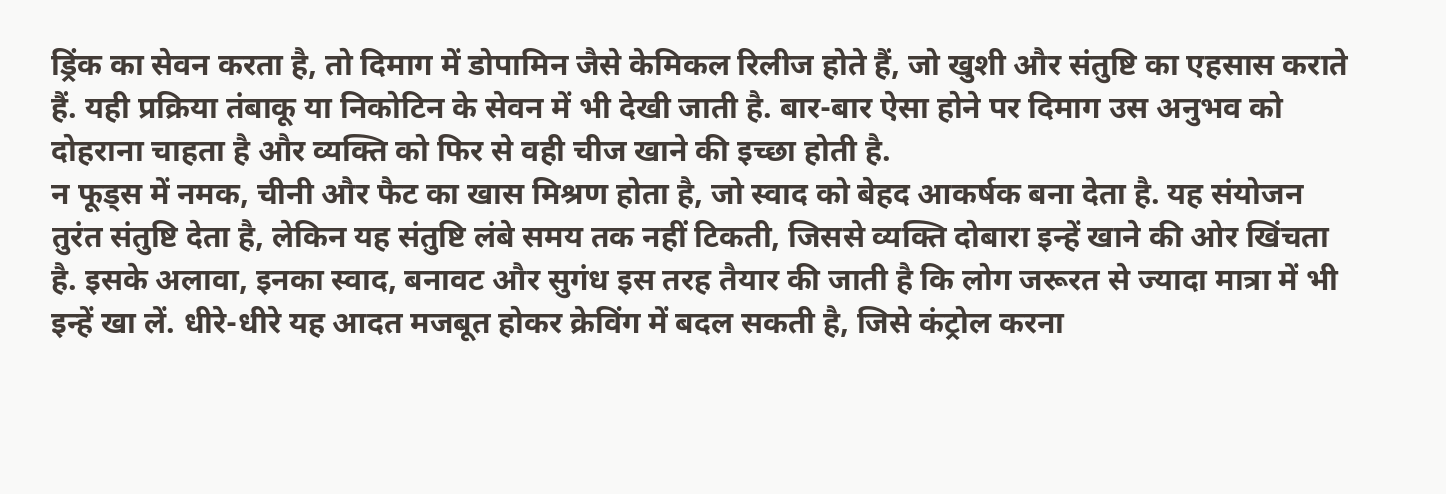ड्रिंक का सेवन करता है, तो दिमाग में डोपामिन जैसे केमिकल रिलीज होते हैं, जो खुशी और संतुष्टि का एहसास कराते हैं. यही प्रक्रिया तंबाकू या निकोटिन के सेवन में भी देखी जाती है. बार-बार ऐसा होने पर दिमाग उस अनुभव को दोहराना चाहता है और व्यक्ति को फिर से वही चीज खाने की इच्छा होती है.
न फूड्स में नमक, चीनी और फैट का खास मिश्रण होता है, जो स्वाद को बेहद आकर्षक बना देता है. यह संयोजन तुरंत संतुष्टि देता है, लेकिन यह संतुष्टि लंबे समय तक नहीं टिकती, जिससे व्यक्ति दोबारा इन्हें खाने की ओर खिंचता है. इसके अलावा, इनका स्वाद, बनावट और सुगंध इस तरह तैयार की जाती है कि लोग जरूरत से ज्यादा मात्रा में भी इन्हें खा लें. धीरे-धीरे यह आदत मजबूत होकर क्रेविंग में बदल सकती है, जिसे कंट्रोल करना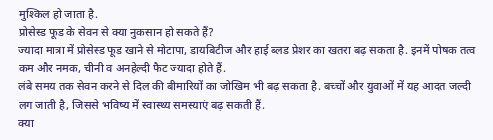मुश्किल हो जाता है.
प्रोसेस्ड फूड के सेवन से क्या नुकसान हो सकते हैं?
ज्यादा मात्रा में प्रोसेस्ड फूड खाने से मोटापा, डायबिटीज और हाई ब्लड प्रेशर का खतरा बढ़ सकता है. इनमें पोषक तत्व कम और नमक, चीनी व अनहेल्दी फैट ज्यादा होते हैं.
लंबे समय तक सेवन करने से दिल की बीमारियों का जोखिम भी बढ़ सकता है. बच्चों और युवाओं में यह आदत जल्दी लग जाती है, जिससे भविष्य में स्वास्थ्य समस्याएं बढ़ सकती हैं.
क्या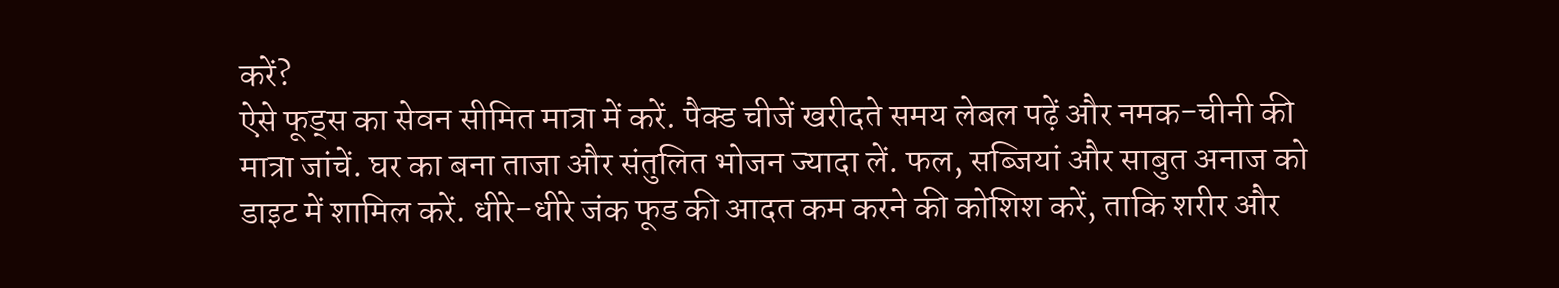करें?
ऐसे फूड्स का सेवन सीमित मात्रा में करें. पैक्ड चीजें खरीदते समय लेबल पढ़ें और नमक-चीनी की मात्रा जांचें. घर का बना ताजा और संतुलित भोजन ज्यादा लें. फल, सब्जियां और साबुत अनाज को डाइट में शामिल करें. धीरे-धीरे जंक फूड की आदत कम करने की कोशिश करें, ताकि शरीर और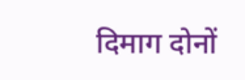दिमाग दोनों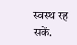स्वस्थ रह सकें.